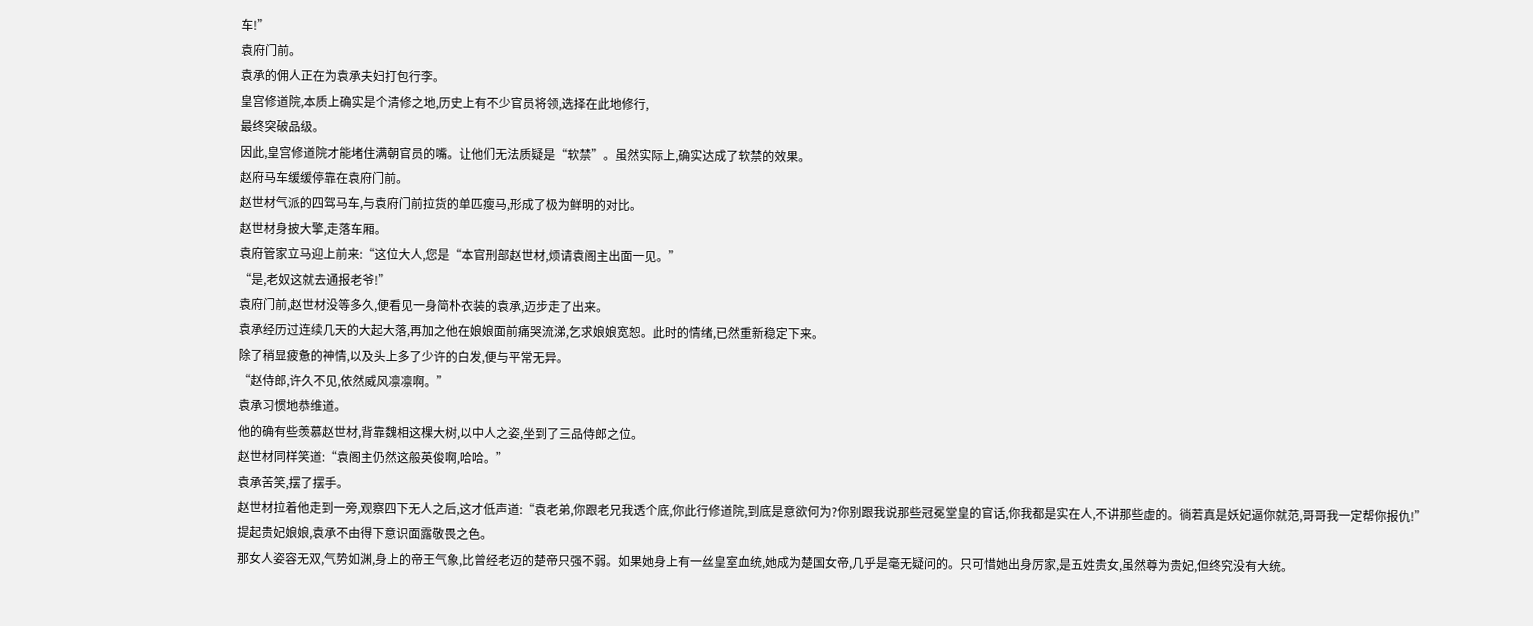车!”
袁府门前。
袁承的佣人正在为袁承夫妇打包行李。
皇宫修道院,本质上确实是个清修之地,历史上有不少官员将领,选择在此地修行,
最终突破品级。
因此,皇宫修道院才能堵住满朝官员的嘴。让他们无法质疑是“软禁”。虽然实际上,确实达成了软禁的效果。
赵府马车缓缓停靠在袁府门前。
赵世材气派的四驾马车,与袁府门前拉货的单匹瘦马,形成了极为鲜明的对比。
赵世材身披大擎,走落车厢。
袁府管家立马迎上前来:“这位大人,您是“本官刑部赵世材,烦请袁阁主出面一见。”
“是,老奴这就去通报老爷!”
袁府门前,赵世材没等多久,便看见一身简朴衣装的袁承,迈步走了出来。
袁承经历过连续几天的大起大落,再加之他在娘娘面前痛哭流涕,乞求娘娘宽恕。此时的情绪,已然重新稳定下来。
除了稍显疲惫的神情,以及头上多了少许的白发,便与平常无异。
“赵侍郎,许久不见,依然威风凛凛啊。”
袁承习惯地恭维道。
他的确有些羡慕赵世材,背靠魏相这棵大树,以中人之姿,坐到了三品侍郎之位。
赵世材同样笑道:“袁阁主仍然这般英俊啊,哈哈。”
袁承苦笑,摆了摆手。
赵世材拉着他走到一旁,观察四下无人之后,这才低声道:“袁老弟,你跟老兄我透个底,你此行修道院,到底是意欲何为?你别跟我说那些冠冕堂皇的官话,你我都是实在人,不讲那些虚的。徜若真是妖妃逼你就范,哥哥我一定帮你报仇!”
提起贵妃娘娘,袁承不由得下意识面露敬畏之色。
那女人姿容无双,气势如渊,身上的帝王气象,比曾经老迈的楚帝只强不弱。如果她身上有一丝皇室血统,她成为楚国女帝,几乎是毫无疑问的。只可惜她出身厉家,是五姓贵女,虽然尊为贵妃,但终究没有大统。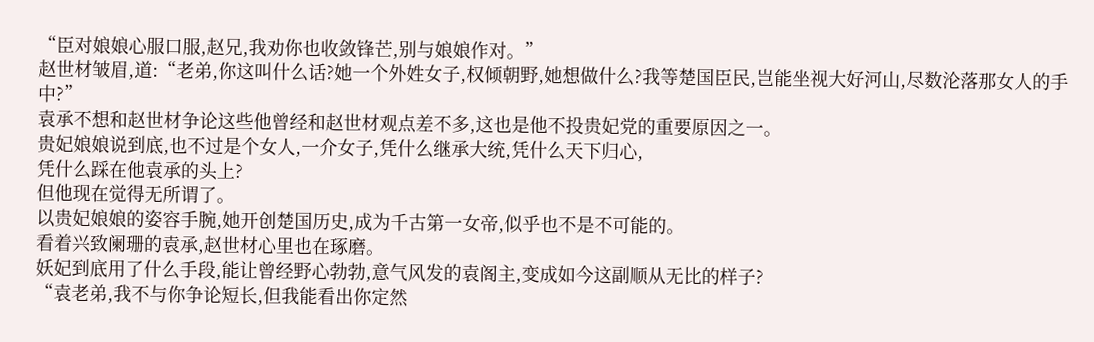“臣对娘娘心服口服,赵兄,我劝你也收敛锋芒,别与娘娘作对。”
赵世材皱眉,道:“老弟,你这叫什么话?她一个外姓女子,权倾朝野,她想做什么?我等楚国臣民,岂能坐视大好河山,尽数沦落那女人的手中?”
袁承不想和赵世材争论这些他曾经和赵世材观点差不多,这也是他不投贵妃党的重要原因之一。
贵妃娘娘说到底,也不过是个女人,一介女子,凭什么继承大统,凭什么天下归心,
凭什么踩在他袁承的头上?
但他现在觉得无所谓了。
以贵妃娘娘的姿容手腕,她开创楚国历史,成为千古第一女帝,似乎也不是不可能的。
看着兴致阑珊的袁承,赵世材心里也在琢磨。
妖妃到底用了什么手段,能让曾经野心勃勃,意气风发的袁阁主,变成如今这副顺从无比的样子?
“袁老弟,我不与你争论短长,但我能看出你定然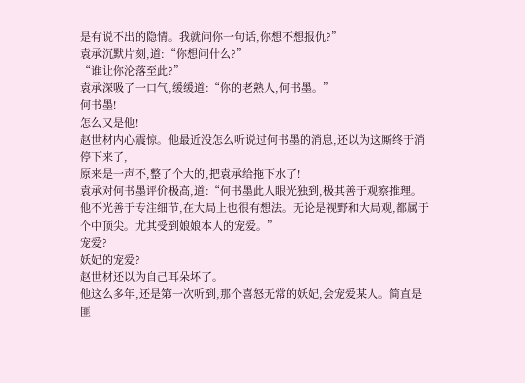是有说不出的隐情。我就问你一句话,你想不想报仇?”
袁承沉默片刻,道:“你想问什么?”
“谁让你沦落至此?”
袁承深吸了一口气,缓缓道:“你的老熟人,何书墨。”
何书墨!
怎么又是他!
赵世材内心震惊。他最近没怎么听说过何书墨的消息,还以为这厮终于消停下来了,
原来是一声不,整了个大的,把袁承给拖下水了!
袁承对何书墨评价极高,道:“何书墨此人眼光独到,极其善于观察推理。他不光善于专注细节,在大局上也很有想法。无论是视野和大局观,都属于个中顶尖。尤其受到娘娘本人的宠爱。”
宠爱?
妖妃的宠爱?
赵世材还以为自己耳朵坏了。
他这么多年,还是第一次听到,那个喜怒无常的妖妃,会宠爱某人。简直是匪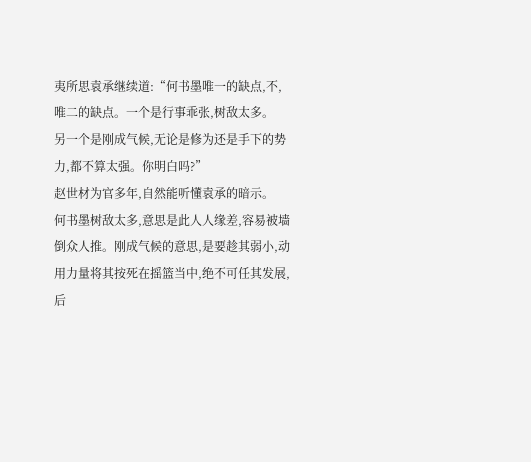夷所思袁承继续道:“何书墨唯一的缺点,不,唯二的缺点。一个是行事乖张,树敌太多。
另一个是刚成气候,无论是修为还是手下的势力,都不算太强。你明白吗?”
赵世材为官多年,自然能听懂袁承的暗示。
何书墨树敌太多,意思是此人人缘差,容易被墙倒众人推。刚成气候的意思,是要趁其弱小,动用力量将其按死在摇篮当中,绝不可任其发展,后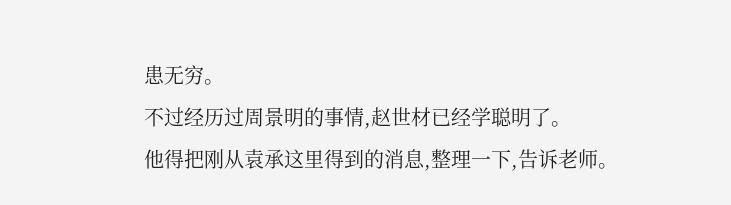患无穷。
不过经历过周景明的事情,赵世材已经学聪明了。
他得把刚从袁承这里得到的消息,整理一下,告诉老师。